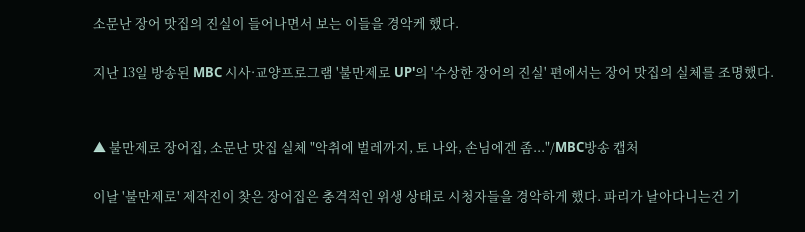소문난 장어 맛집의 진실이 들어나면서 보는 이들을 경악케 했다.

지난 13일 방송된 MBC 시사·교양프로그램 '불만제로 UP'의 '수상한 장어의 진실' 편에서는 장어 맛집의 실체를 조명했다.


▲ 불만제로 장어집, 소문난 맛집 실체 "악취에 벌레까지, 토 나와, 손님에겐 좀..."/MBC방송 캡처

이날 '불만제로' 제작진이 찾은 장어집은 충격적인 위생 상태로 시청자들을 경악하게 했다. 파리가 날아다니는건 기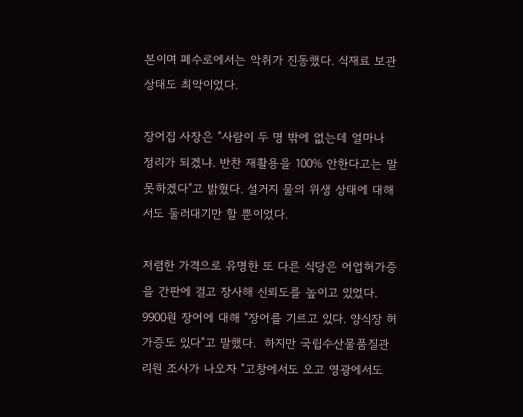본이며 폐수로에서는 악취가 진동했다. 식재료 보관 상태도 최악이었다.

장어집 사장은 "사람이 두 명 밖에 없는데 얼마나 정리가 되겠냐. 반찬 재활용을 100% 안한다고는 말 못하겠다"고 밝혔다. 설거지 물의 위생 상태에 대해서도 둘러대기만 할 뿐이었다.

저렴한 가격으로 유명한 또 다른 식당은 어업허가증을 간판에 걸고 장사해 신뢰도를 높이고 있었다. 9900원 장어에 대해 "장어를 기르고 있다. 양식장 허가증도 있다"고 말했다.  하지만 국립수산물품질관리원 조사가 나오자 "고창에서도 오고 영광에서도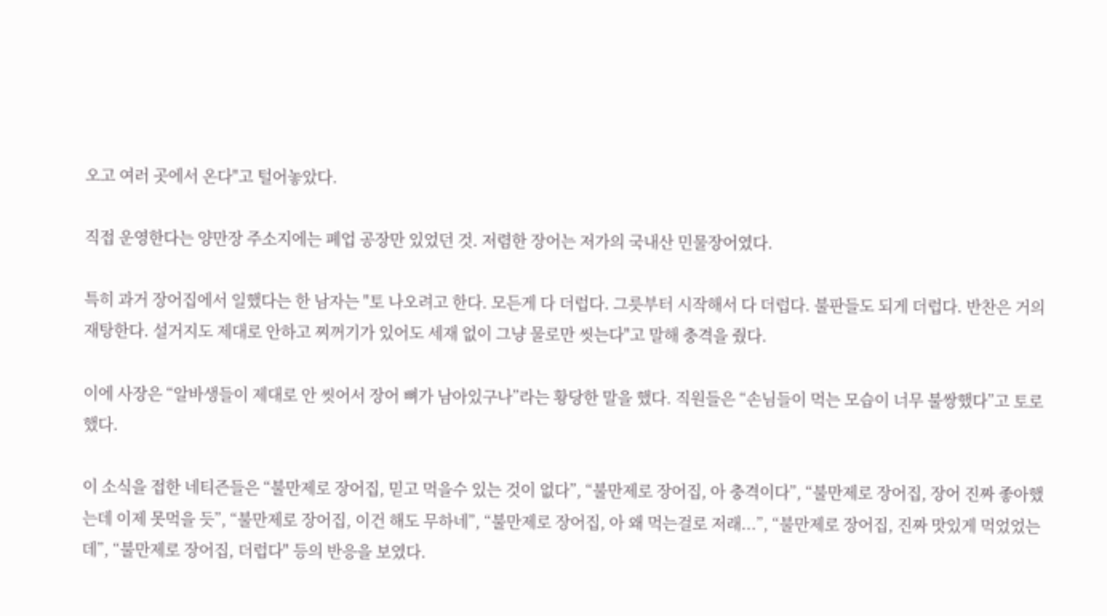오고 여러 곳에서 온다"고 털어놓았다.

직접 운영한다는 양만장 주소지에는 폐업 공장만 있었던 것. 저렴한 장어는 저가의 국내산 민물장어였다.

특히 과거 장어집에서 일했다는 한 남자는 "토 나오려고 한다. 모든게 다 더럽다. 그릇부터 시작해서 다 더럽다. 불판들도 되게 더럽다. 반찬은 거의 재탕한다. 설거지도 제대로 안하고 찌꺼기가 있어도 세재 없이 그냥 물로만 씻는다"고 말해 충격을 줬다.

이에 사장은 “알바생들이 제대로 안 씻어서 장어 뼈가 남아있구나”라는 황당한 말을 했다. 직원들은 “손님들이 먹는 모습이 너무 불쌍했다”고 토로했다.

이 소식을 접한 네티즌들은 “불만제로 장어집, 믿고 먹을수 있는 것이 없다”, “불만제로 장어집, 아 충격이다”, “불만제로 장어집, 장어 진짜 좋아했는데 이제 못먹을 듯”, “불만제로 장어집, 이건 해도 무하네”, “불만제로 장어집, 아 왜 먹는걸로 저래...”, “불만제로 장어집, 진짜 맛있게 먹었었는데”, “불만제로 장어집, 더럽다" 등의 반응을 보였다.